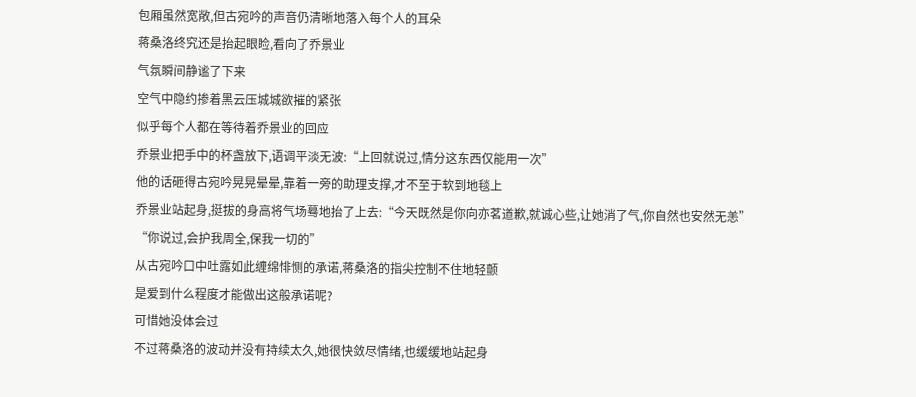包厢虽然宽敞,但古宛吟的声音仍清晰地落入每个人的耳朵
蒋桑洛终究还是抬起眼睑,看向了乔景业
气氛瞬间静谧了下来
空气中隐约掺着黑云压城城欲摧的紧张
似乎每个人都在等待着乔景业的回应
乔景业把手中的杯盏放下,语调平淡无波:“上回就说过,情分这东西仅能用一次”
他的话砸得古宛吟晃晃晕晕,靠着一旁的助理支撑,才不至于软到地毯上
乔景业站起身,挺拔的身高将气场蓦地抬了上去:“今天既然是你向亦茗道歉,就诚心些,让她消了气,你自然也安然无恙”
“你说过,会护我周全,保我一切的”
从古宛吟口中吐露如此缠绵悱恻的承诺,蒋桑洛的指尖控制不住地轻颤
是爱到什么程度才能做出这般承诺呢?
可惜她没体会过
不过蒋桑洛的波动并没有持续太久,她很快敛尽情绪,也缓缓地站起身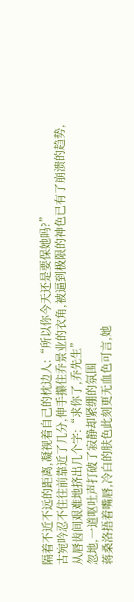隔着不近不远的距离,凝视着自己的枕边人:“所以你今天还是要保她吗?”
古宛吟忍不住往前靠近了几分,伸手攥住乔景业的衣角,被逼到极限的神色已有了崩溃的趋势,从唇齿间艰难地挤出几个字:“求你了,乔先生”
忽地,一道呕吐声打破了寂静却紧绷的氛围
蒋桑洛捂着嘴唇,冷白的肤色此刻更无血色可言,她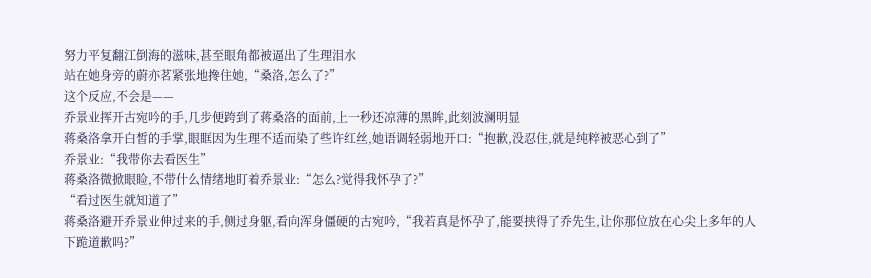努力平复翻江倒海的滋味,甚至眼角都被逼出了生理泪水
站在她身旁的蔚亦茗紧张地搀住她,“桑洛,怎么了?”
这个反应,不会是——
乔景业挥开古宛吟的手,几步便跨到了蒋桑洛的面前,上一秒还凉薄的黑眸,此刻波澜明显
蒋桑洛拿开白皙的手掌,眼眶因为生理不适而染了些许红丝,她语调轻弱地开口:“抱歉,没忍住,就是纯粹被恶心到了”
乔景业:“我带你去看医生”
蒋桑洛微掀眼睑,不带什么情绪地盯着乔景业:“怎么?觉得我怀孕了?”
“看过医生就知道了”
蒋桑洛避开乔景业伸过来的手,侧过身躯,看向浑身僵硬的古宛吟,“我若真是怀孕了,能要挟得了乔先生,让你那位放在心尖上多年的人下跪道歉吗?”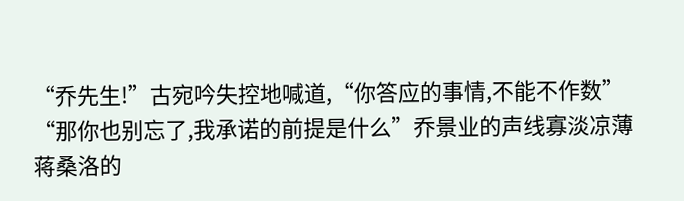“乔先生!”古宛吟失控地喊道,“你答应的事情,不能不作数”
“那你也别忘了,我承诺的前提是什么”乔景业的声线寡淡凉薄
蒋桑洛的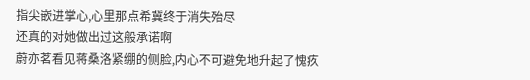指尖嵌进掌心,心里那点希冀终于消失殆尽
还真的对她做出过这般承诺啊
蔚亦茗看见蒋桑洛紧绷的侧脸,内心不可避免地升起了愧疚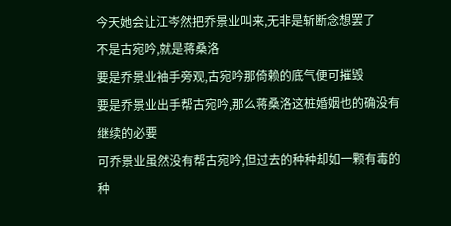今天她会让江岑然把乔景业叫来,无非是斩断念想罢了
不是古宛吟,就是蒋桑洛
要是乔景业袖手旁观,古宛吟那倚赖的底气便可摧毁
要是乔景业出手帮古宛吟,那么蒋桑洛这桩婚姻也的确没有继续的必要
可乔景业虽然没有帮古宛吟,但过去的种种却如一颗有毒的种